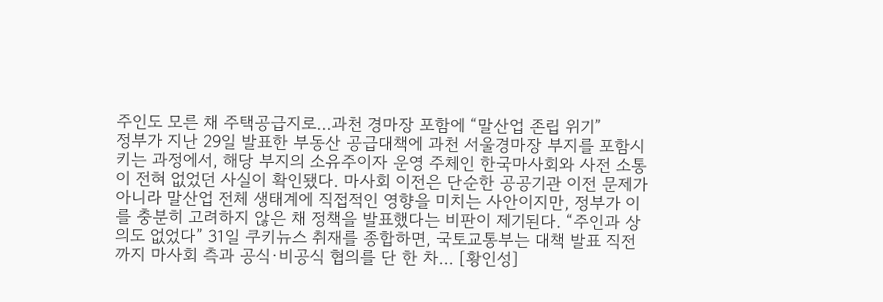주인도 모른 채 주택공급지로…과천 경마장 포함에 “말산업 존립 위기”
정부가 지난 29일 발표한 부동산 공급대책에 과천 서울경마장 부지를 포함시키는 과정에서, 해당 부지의 소유주이자 운영 주체인 한국마사회와 사전 소통이 전혀 없었던 사실이 확인됐다. 마사회 이전은 단순한 공공기관 이전 문제가 아니라 말산업 전체 생태계에 직접적인 영향을 미치는 사안이지만, 정부가 이를 충분히 고려하지 않은 채 정책을 발표했다는 비판이 제기된다. “주인과 상의도 없었다” 31일 쿠키뉴스 취재를 종합하면, 국토교통부는 대책 발표 직전까지 마사회 측과 공식·비공식 협의를 단 한 차... [황인성]